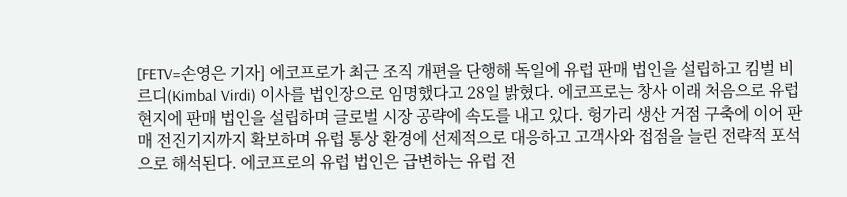[FETV=손영은 기자] 에코프로가 최근 조직 개편을 단행해 독일에 유럽 판매 법인을 설립하고 킴벌 비르디(Kimbal Virdi) 이사를 법인장으로 임명했다고 28일 밝혔다. 에코프로는 창사 이래 처음으로 유럽 현지에 판매 법인을 설립하며 글로벌 시장 공략에 속도를 내고 있다. 헝가리 생산 거점 구축에 이어 판매 전진기지까지 확보하며 유럽 통상 환경에 선제적으로 대응하고 고객사와 접점을 늘린 전략적 포석으로 해석된다. 에코프로의 유럽 법인은 급변하는 유럽 전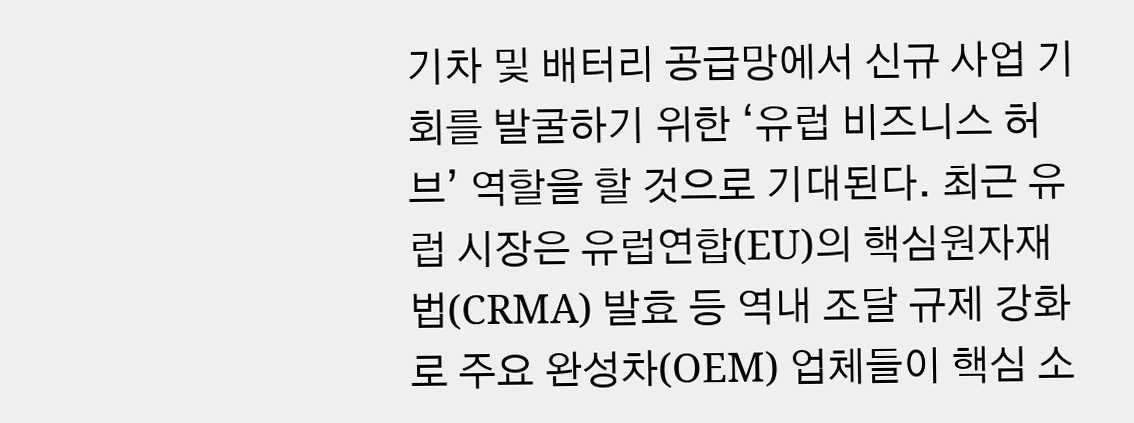기차 및 배터리 공급망에서 신규 사업 기회를 발굴하기 위한 ‘유럽 비즈니스 허브’ 역할을 할 것으로 기대된다. 최근 유럽 시장은 유럽연합(EU)의 핵심원자재법(CRMA) 발효 등 역내 조달 규제 강화로 주요 완성차(OEM) 업체들이 핵심 소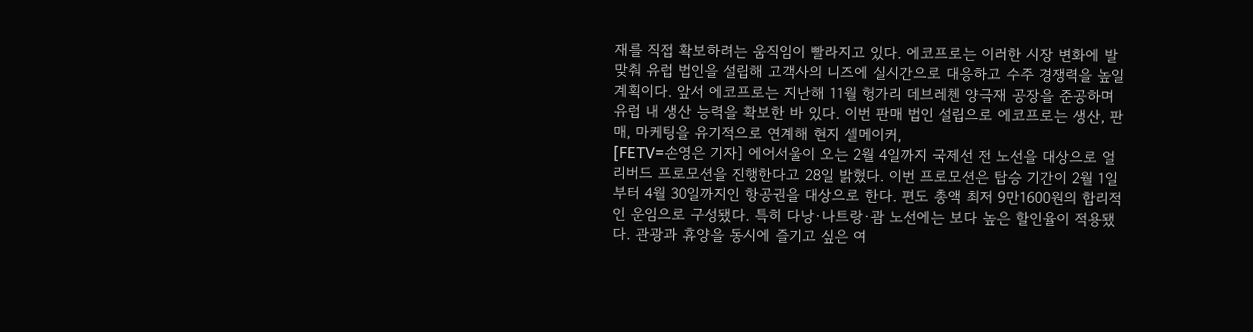재를 직접 확보하려는 움직임이 빨라지고 있다. 에코프로는 이러한 시장 변화에 발맞춰 유럽 법인을 설립해 고객사의 니즈에 실시간으로 대응하고 수주 경쟁력을 높일 계획이다. 앞서 에코프로는 지난해 11월 헝가리 데브레첸 양극재 공장을 준공하며 유럽 내 생산 능력을 확보한 바 있다. 이번 판매 법인 설립으로 에코프로는 생산, 판매, 마케팅을 유기적으로 연계해 현지 셀메이커,
[FETV=손영은 기자] 에어서울이 오는 2월 4일까지 국제선 전 노선을 대상으로 얼리버드 프로모션을 진행한다고 28일 밝혔다. 이번 프로모션은 탑승 기간이 2월 1일부터 4월 30일까지인 항공권을 대상으로 한다. 편도 총액 최저 9만1600원의 합리적인 운임으로 구성됐다. 특히 다낭·나트랑·괌 노선에는 보다 높은 할인율이 적용됐다. 관광과 휴양을 동시에 즐기고 싶은 여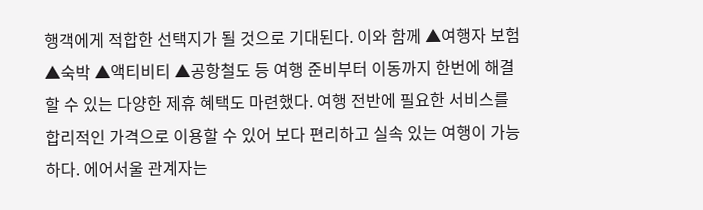행객에게 적합한 선택지가 될 것으로 기대된다. 이와 함께 ▲여행자 보험 ▲숙박 ▲액티비티 ▲공항철도 등 여행 준비부터 이동까지 한번에 해결할 수 있는 다양한 제휴 혜택도 마련했다. 여행 전반에 필요한 서비스를 합리적인 가격으로 이용할 수 있어 보다 편리하고 실속 있는 여행이 가능하다. 에어서울 관계자는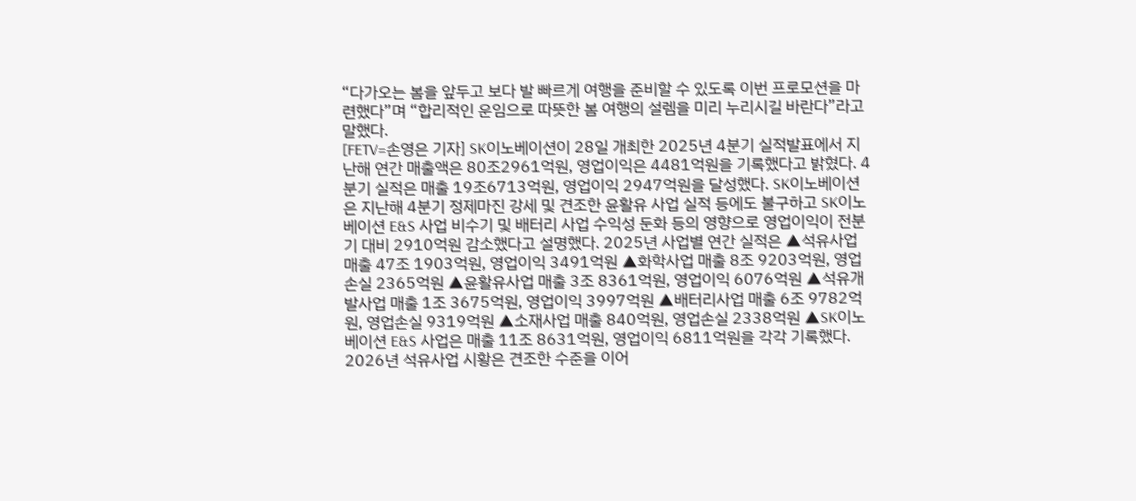“다가오는 봄을 앞두고 보다 발 빠르게 여행을 준비할 수 있도록 이번 프로모션을 마련했다”며 “합리적인 운임으로 따뜻한 봄 여행의 설렘을 미리 누리시길 바란다”라고 말했다.
[FETV=손영은 기자] SK이노베이션이 28일 개최한 2025년 4분기 실적발표에서 지난해 연간 매출액은 80조2961억원, 영업이익은 4481억원을 기록했다고 밝혔다. 4분기 실적은 매출 19조6713억원, 영업이익 2947억원을 달성했다. SK이노베이션은 지난해 4분기 정제마진 강세 및 견조한 윤활유 사업 실적 등에도 불구하고 SK이노베이션 E&S 사업 비수기 및 배터리 사업 수익성 둔화 등의 영향으로 영업이익이 전분기 대비 2910억원 감소했다고 설명했다. 2025년 사업별 연간 실적은 ▲석유사업 매출 47조 1903억원, 영업이익 3491억원 ▲화학사업 매출 8조 9203억원, 영업손실 2365억원 ▲윤활유사업 매출 3조 8361억원, 영업이익 6076억원 ▲석유개발사업 매출 1조 3675억원, 영업이익 3997억원 ▲배터리사업 매출 6조 9782억원, 영업손실 9319억원 ▲소재사업 매출 840억원, 영업손실 2338억원 ▲SK이노베이션 E&S 사업은 매출 11조 8631억원, 영업이익 6811억원을 각각 기록했다. 2026년 석유사업 시황은 견조한 수준을 이어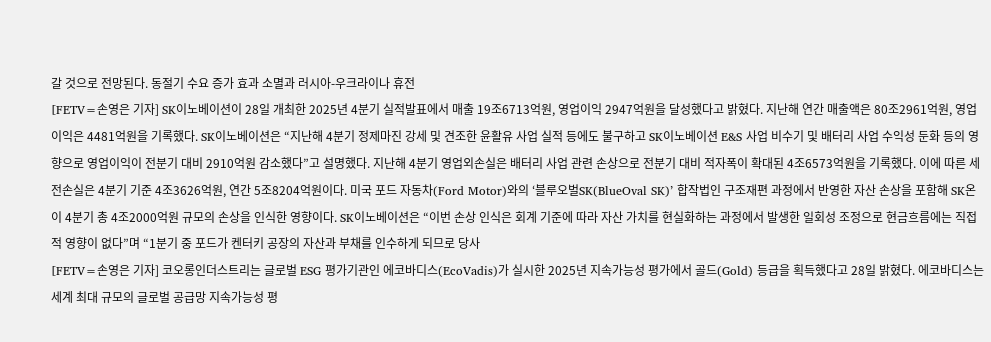갈 것으로 전망된다. 동절기 수요 증가 효과 소멸과 러시아-우크라이나 휴전
[FETV=손영은 기자] SK이노베이션이 28일 개최한 2025년 4분기 실적발표에서 매출 19조6713억원, 영업이익 2947억원을 달성했다고 밝혔다. 지난해 연간 매출액은 80조2961억원, 영업이익은 4481억원을 기록했다. SK이노베이션은 “지난해 4분기 정제마진 강세 및 견조한 윤활유 사업 실적 등에도 불구하고 SK이노베이션 E&S 사업 비수기 및 배터리 사업 수익성 둔화 등의 영향으로 영업이익이 전분기 대비 2910억원 감소했다”고 설명했다. 지난해 4분기 영업외손실은 배터리 사업 관련 손상으로 전분기 대비 적자폭이 확대된 4조6573억원을 기록했다. 이에 따른 세전손실은 4분기 기준 4조3626억원, 연간 5조8204억원이다. 미국 포드 자동차(Ford Motor)와의 ‘블루오벌SK(BlueOval SK)’ 합작법인 구조재편 과정에서 반영한 자산 손상을 포함해 SK온이 4분기 총 4조2000억원 규모의 손상을 인식한 영향이다. SK이노베이션은 “이번 손상 인식은 회계 기준에 따라 자산 가치를 현실화하는 과정에서 발생한 일회성 조정으로 현금흐름에는 직접적 영향이 없다”며 “1분기 중 포드가 켄터키 공장의 자산과 부채를 인수하게 되므로 당사
[FETV=손영은 기자] 코오롱인더스트리는 글로벌 ESG 평가기관인 에코바디스(EcoVadis)가 실시한 2025년 지속가능성 평가에서 골드(Gold) 등급을 획득했다고 28일 밝혔다. 에코바디스는 세계 최대 규모의 글로벌 공급망 지속가능성 평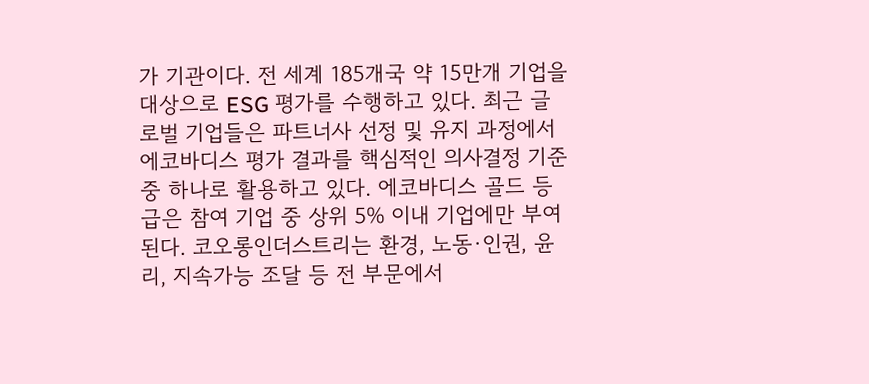가 기관이다. 전 세계 185개국 약 15만개 기업을 대상으로 ESG 평가를 수행하고 있다. 최근 글로벌 기업들은 파트너사 선정 및 유지 과정에서 에코바디스 평가 결과를 핵심적인 의사결정 기준 중 하나로 활용하고 있다. 에코바디스 골드 등급은 참여 기업 중 상위 5% 이내 기업에만 부여된다. 코오롱인더스트리는 환경, 노동·인권, 윤리, 지속가능 조달 등 전 부문에서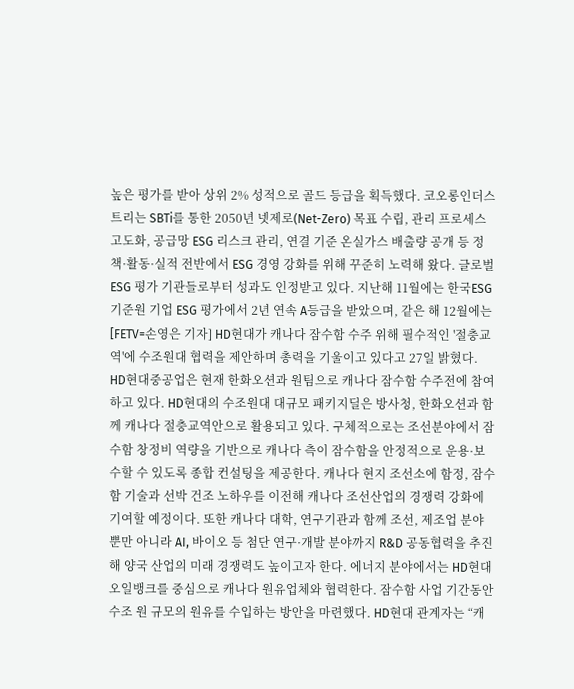높은 평가를 받아 상위 2% 성적으로 골드 등급을 획득했다. 코오롱인더스트리는 SBTi를 통한 2050년 넷제로(Net-Zero) 목표 수립, 관리 프로세스 고도화, 공급망 ESG 리스크 관리, 연결 기준 온실가스 배출량 공개 등 정책·활동·실적 전반에서 ESG 경영 강화를 위해 꾸준히 노력해 왔다. 글로벌 ESG 평가 기관들로부터 성과도 인정받고 있다. 지난해 11월에는 한국ESG기준원 기업 ESG 평가에서 2년 연속 A등급을 받았으며, 같은 해 12월에는
[FETV=손영은 기자] HD현대가 캐나다 잠수함 수주 위해 필수적인 '절충교역'에 수조원대 협력을 제안하며 총력을 기울이고 있다고 27일 밝혔다. HD현대중공업은 현재 한화오션과 원팀으로 캐나다 잠수함 수주전에 참여하고 있다. HD현대의 수조원대 대규모 패키지딜은 방사청, 한화오션과 함께 캐나다 절충교역안으로 활용되고 있다. 구체적으로는 조선분야에서 잠수함 창정비 역량을 기반으로 캐나다 측이 잠수함을 안정적으로 운용·보수할 수 있도록 종합 컨설팅을 제공한다. 캐나다 현지 조선소에 함정, 잠수함 기술과 선박 건조 노하우를 이전해 캐나다 조선산업의 경쟁력 강화에 기여할 예정이다. 또한 캐나다 대학, 연구기관과 함께 조선, 제조업 분야 뿐만 아니라 AI, 바이오 등 첨단 연구·개발 분야까지 R&D 공동협력을 추진해 양국 산업의 미래 경쟁력도 높이고자 한다. 에너지 분야에서는 HD현대오일뱅크를 중심으로 캐나다 원유업체와 협력한다. 잠수함 사업 기간동안 수조 원 규모의 원유를 수입하는 방안을 마련했다. HD현대 관계자는 “캐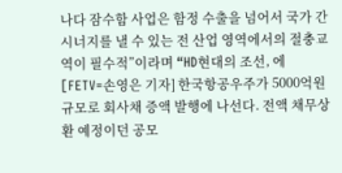나다 잠수함 사업은 함정 수출을 넘어서 국가 간 시너지를 낼 수 있는 전 산업 영역에서의 절충교역이 필수적”이라며 “HD현대의 조선, 에
[FETV=손영은 기자] 한국항공우주가 5000억원 규모로 회사채 증액 발행에 나선다. 전액 채무상환 예정이던 공모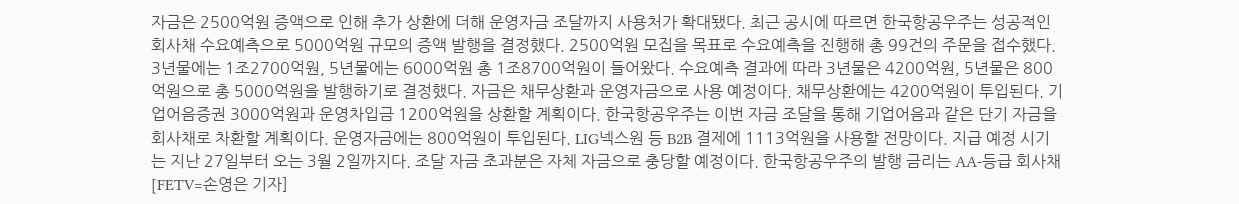자금은 2500억원 증액으로 인해 추가 상환에 더해 운영자금 조달까지 사용처가 확대됐다. 최근 공시에 따르면 한국항공우주는 성공적인 회사채 수요예측으로 5000억원 규모의 증액 발행을 결정했다. 2500억원 모집을 목표로 수요예측을 진행해 총 99건의 주문을 접수했다. 3년물에는 1조2700억원, 5년물에는 6000억원 총 1조8700억원이 들어왔다. 수요예측 결과에 따라 3년물은 4200억원, 5년물은 800억원으로 총 5000억원을 발행하기로 결정했다. 자금은 채무상환과 운영자금으로 사용 예정이다. 채무상환에는 4200억원이 투입된다. 기업어음증권 3000억원과 운영차입금 1200억원을 상환할 계획이다. 한국항공우주는 이번 자금 조달을 통해 기업어음과 같은 단기 자금을 회사채로 차환할 계획이다. 운영자금에는 800억원이 투입된다. LIG넥스원 등 B2B 결제에 1113억원을 사용할 전망이다. 지급 예정 시기는 지난 27일부터 오는 3월 2일까지다. 조달 자금 초과분은 자체 자금으로 충당할 예정이다. 한국항공우주의 발행 금리는 AA-등급 회사채
[FETV=손영은 기자]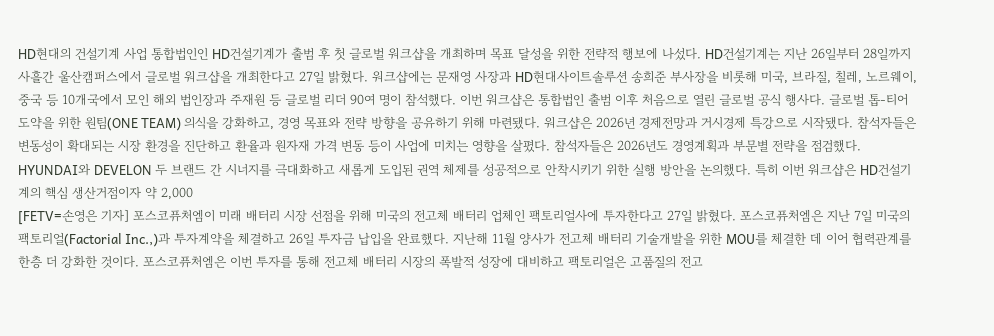HD현대의 건설기계 사업 통합법인인 HD건설기계가 출범 후 첫 글로벌 워크샵을 개최하며 목표 달성을 위한 전략적 행보에 나섰다. HD건설기계는 지난 26일부터 28일까지 사흘간 울산캠퍼스에서 글로벌 워크샵을 개최한다고 27일 밝혔다. 워크샵에는 문재영 사장과 HD현대사이트솔루션 송희준 부사장을 비롯해 미국, 브라질, 칠레, 노르웨이, 중국 등 10개국에서 모인 해외 법인장과 주재원 등 글로벌 리더 90여 명이 참석했다. 이번 워크샵은 통합법인 출범 이후 처음으로 열린 글로벌 공식 행사다. 글로벌 톱-티어 도약을 위한 원팀(ONE TEAM) 의식을 강화하고, 경영 목표와 전략 방향을 공유하기 위해 마련됐다. 워크샵은 2026년 경제전망과 거시경제 특강으로 시작됐다. 참석자들은 변동성이 확대되는 시장 환경을 진단하고 환율과 원자재 가격 변동 등이 사업에 미치는 영향을 살폈다. 참석자들은 2026년도 경영계획과 부문별 전략을 점검했다. HYUNDAI와 DEVELON 두 브랜드 간 시너지를 극대화하고 새롭게 도입된 권역 체제를 성공적으로 안착시키기 위한 실행 방안을 논의했다. 특히 이번 워크샵은 HD건설기계의 핵심 생산거점이자 약 2,000
[FETV=손영은 기자] 포스코퓨처엠이 미래 배터리 시장 선점을 위해 미국의 전고체 배터리 업체인 팩토리얼사에 투자한다고 27일 밝혔다. 포스코퓨처엠은 지난 7일 미국의 팩토리얼(Factorial Inc.,)과 투자계약을 체결하고 26일 투자금 납입을 완료했다. 지난해 11월 양사가 전고체 배터리 기술개발을 위한 MOU를 체결한 데 이어 협력관계를 한층 더 강화한 것이다. 포스코퓨처엠은 이번 투자를 통해 전고체 배터리 시장의 폭발적 성장에 대비하고 팩토리얼은 고품질의 전고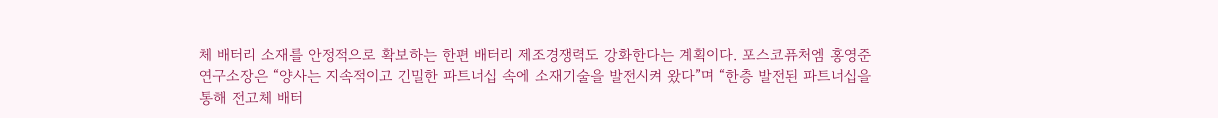체 배터리 소재를 안정적으로 확보하는 한편 배터리 제조경쟁력도 강화한다는 계획이다. 포스코퓨처엠 홍영준 연구소장은 “양사는 지속적이고 긴밀한 파트너십 속에 소재기술을 발전시켜 왔다”며 “한층 발전된 파트너십을 통해 전고체 배터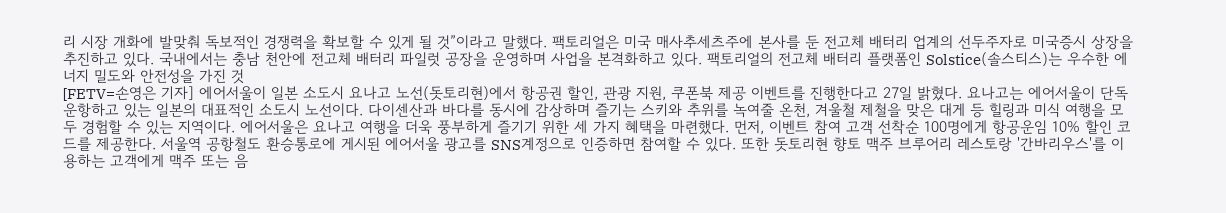리 시장 개화에 발맞춰 독보적인 경쟁력을 확보할 수 있게 될 것”이라고 말했다. 팩토리얼은 미국 매사추세츠주에 본사를 둔 전고체 배터리 업계의 선두주자로 미국증시 상장을 추진하고 있다. 국내에서는 충남 천안에 전고체 배터리 파일럿 공장을 운영하며 사업을 본격화하고 있다. 팩토리얼의 전고체 배터리 플랫폼인 Solstice(솔스티스)는 우수한 에너지 밀도와 안전성을 가진 것
[FETV=손영은 기자] 에어서울이 일본 소도시 요나고 노선(돗토리현)에서 항공권 할인, 관광 지원, 쿠폰북 제공 이벤트를 진행한다고 27일 밝혔다. 요나고는 에어서울이 단독 운항하고 있는 일본의 대표적인 소도시 노선이다. 다이센산과 바다를 동시에 감상하며 즐기는 스키와 추위를 녹여줄 온천, 겨울철 제철을 맞은 대게 등 힐링과 미식 여행을 모두 경험할 수 있는 지역이다. 에어서울은 요나고 여행을 더욱 풍부하게 즐기기 위한 세 가지 혜택을 마련했다. 먼저, 이벤트 참여 고객 선착순 100명에게 항공운임 10% 할인 코드를 제공한다. 서울역 공항철도 환승통로에 게시된 에어서울 광고를 SNS계정으로 인증하면 참여할 수 있다. 또한 돗토리현 향토 맥주 브루어리 레스토랑 '간바리우스'를 이용하는 고객에게 맥주 또는 음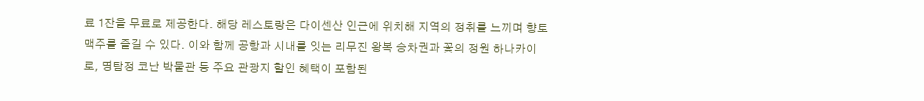료 1잔을 무료로 제공한다. 해당 레스토랑은 다이센산 인근에 위치해 지역의 정취를 느끼며 향토 맥주를 즐길 수 있다. 이와 함께 공항과 시내를 잇는 리무진 왕복 승차권과 꽃의 정원 하나카이로, 명탐정 코난 박물관 등 주요 관광지 할인 혜택이 포함된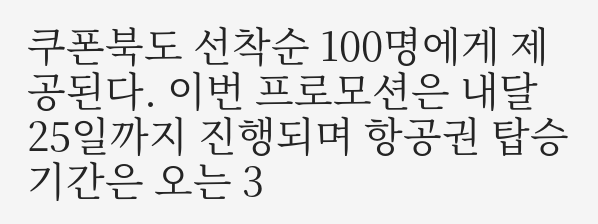쿠폰북도 선착순 100명에게 제공된다. 이번 프로모션은 내달 25일까지 진행되며 항공권 탑승 기간은 오는 3